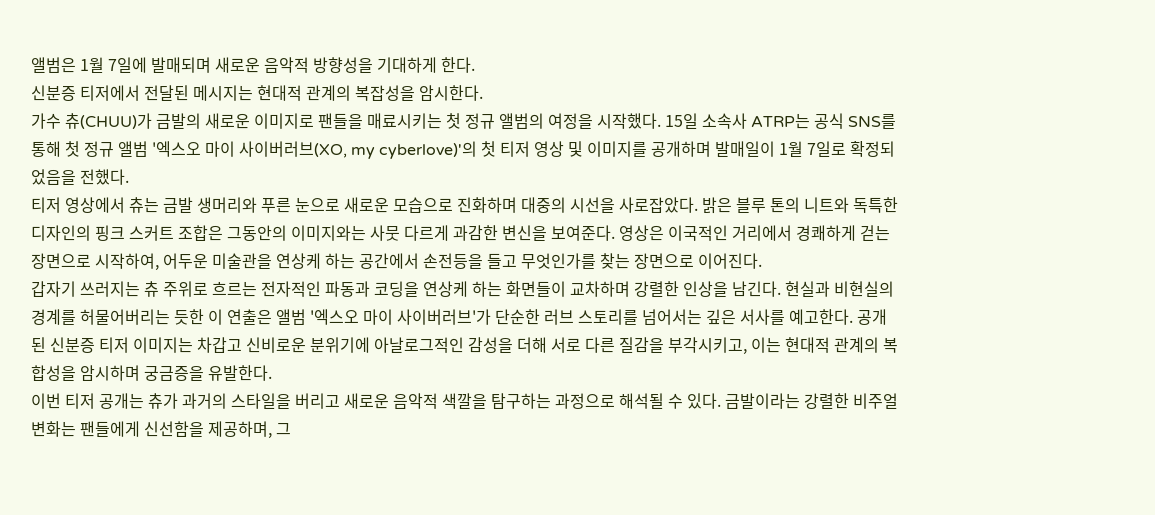앨범은 1월 7일에 발매되며 새로운 음악적 방향성을 기대하게 한다.
신분증 티저에서 전달된 메시지는 현대적 관계의 복잡성을 암시한다.
가수 츄(CHUU)가 금발의 새로운 이미지로 팬들을 매료시키는 첫 정규 앨범의 여정을 시작했다. 15일 소속사 ATRP는 공식 SNS를 통해 첫 정규 앨범 '엑스오 마이 사이버러브(XO, my cyberlove)'의 첫 티저 영상 및 이미지를 공개하며 발매일이 1월 7일로 확정되었음을 전했다.
티저 영상에서 츄는 금발 생머리와 푸른 눈으로 새로운 모습으로 진화하며 대중의 시선을 사로잡았다. 밝은 블루 톤의 니트와 독특한 디자인의 핑크 스커트 조합은 그동안의 이미지와는 사뭇 다르게 과감한 변신을 보여준다. 영상은 이국적인 거리에서 경쾌하게 걷는 장면으로 시작하여, 어두운 미술관을 연상케 하는 공간에서 손전등을 들고 무엇인가를 찾는 장면으로 이어진다.
갑자기 쓰러지는 츄 주위로 흐르는 전자적인 파동과 코딩을 연상케 하는 화면들이 교차하며 강렬한 인상을 남긴다. 현실과 비현실의 경계를 허물어버리는 듯한 이 연출은 앨범 '엑스오 마이 사이버러브'가 단순한 러브 스토리를 넘어서는 깊은 서사를 예고한다. 공개된 신분증 티저 이미지는 차갑고 신비로운 분위기에 아날로그적인 감성을 더해 서로 다른 질감을 부각시키고, 이는 현대적 관계의 복합성을 암시하며 궁금증을 유발한다.
이번 티저 공개는 츄가 과거의 스타일을 버리고 새로운 음악적 색깔을 탐구하는 과정으로 해석될 수 있다. 금발이라는 강렬한 비주얼 변화는 팬들에게 신선함을 제공하며, 그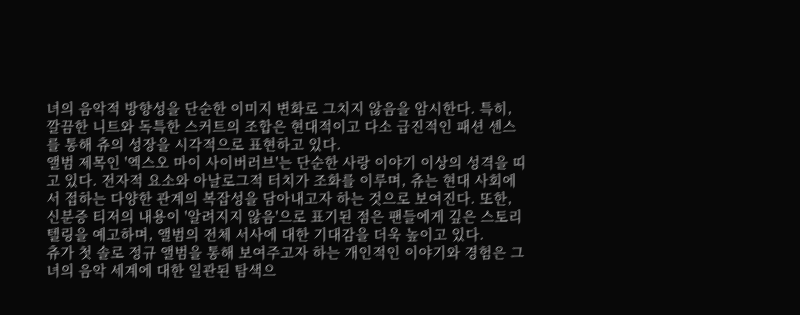녀의 음악적 방향성을 단순한 이미지 변화로 그치지 않음을 암시한다. 특히, 깔끔한 니트와 독특한 스커트의 조합은 현대적이고 다소 급진적인 패션 센스를 통해 츄의 성장을 시각적으로 표현하고 있다.
앨범 제목인 '엑스오 마이 사이버러브'는 단순한 사랑 이야기 이상의 성격을 띠고 있다. 전자적 요소와 아날로그적 터치가 조화를 이루며, 츄는 현대 사회에서 접하는 다양한 관계의 복잡성을 담아내고자 하는 것으로 보여진다. 또한, 신분증 티저의 내용이 '알려지지 않음'으로 표기된 점은 팬들에게 깊은 스토리텔링을 예고하며, 앨범의 전체 서사에 대한 기대감을 더욱 높이고 있다.
츄가 첫 솔로 정규 앨범을 통해 보여주고자 하는 개인적인 이야기와 경험은 그녀의 음악 세계에 대한 일관된 탐색으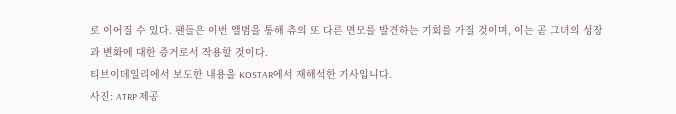로 이어질 수 있다. 팬들은 이번 앨범을 통해 츄의 또 다른 면모를 발견하는 기회를 가질 것이며, 이는 곧 그녀의 성장과 변화에 대한 증거로서 작용할 것이다.
티브이데일리에서 보도한 내용을 KOSTAR에서 재해석한 기사입니다.
사진: ATRP 제공